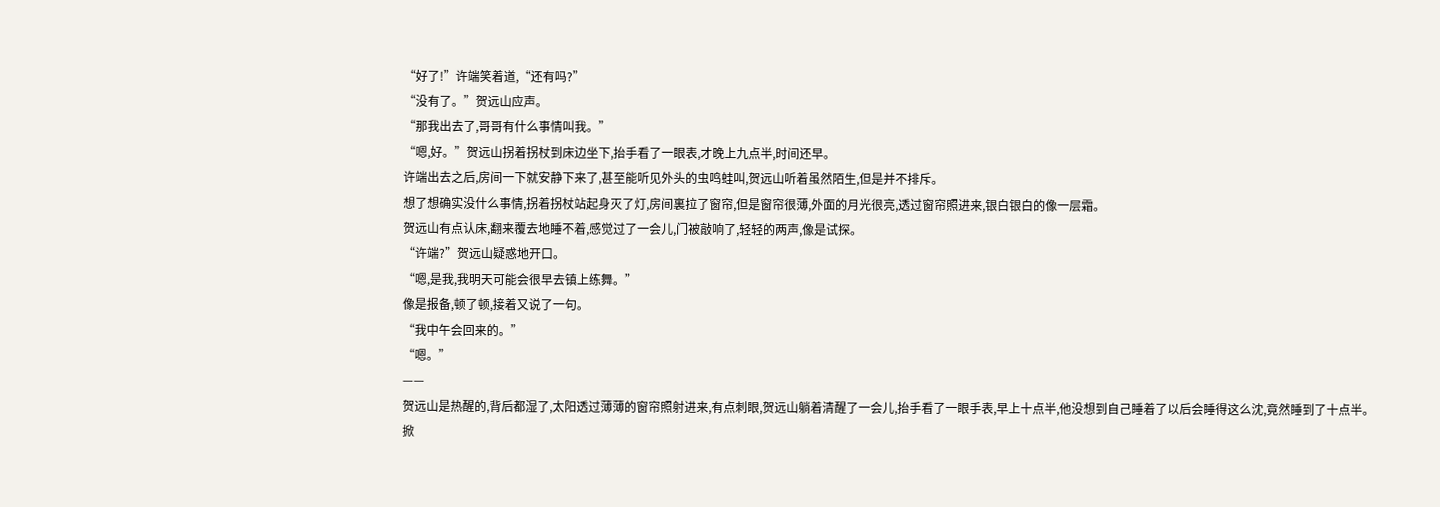“好了!”许端笑着道,“还有吗?”
“没有了。”贺远山应声。
“那我出去了,哥哥有什么事情叫我。”
“嗯,好。”贺远山拐着拐杖到床边坐下,抬手看了一眼表,才晚上九点半,时间还早。
许端出去之后,房间一下就安静下来了,甚至能听见外头的虫鸣蛙叫,贺远山听着虽然陌生,但是并不排斥。
想了想确实没什么事情,拐着拐杖站起身灭了灯,房间裏拉了窗帘,但是窗帘很薄,外面的月光很亮,透过窗帘照进来,银白银白的像一层霜。
贺远山有点认床,翻来覆去地睡不着,感觉过了一会儿,门被敲响了,轻轻的两声,像是试探。
“许端?”贺远山疑惑地开口。
“嗯,是我,我明天可能会很早去镇上练舞。”
像是报备,顿了顿,接着又说了一句。
“我中午会回来的。”
“嗯。”
——
贺远山是热醒的,背后都湿了,太阳透过薄薄的窗帘照射进来,有点刺眼,贺远山躺着清醒了一会儿,抬手看了一眼手表,早上十点半,他没想到自己睡着了以后会睡得这么沈,竟然睡到了十点半。
掀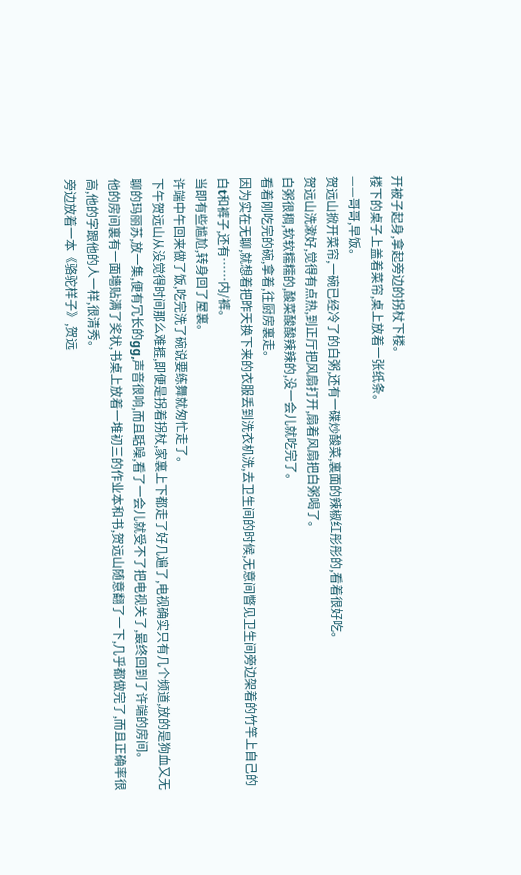开被子起身,拿起旁边的拐杖下楼。
楼下的桌子上盖着菜帘,桌上放着一张纸条。
——哥哥,早饭。
贺远山掀开菜帘,一碗已经冷了的白粥,还有一碟炒酸菜,裏面的辣椒红彤彤的,看着很好吃。
贺远山洗漱好,觉得有点热,到正厅把风扇打开,扇着风扇把白粥喝了。
白粥很稠,软软糯糯的,酸菜酸酸辣辣的,没一会儿就吃完了。
看着刚吃完的碗,拿着,往厨房裏走。
因为实在无聊,就想着把昨天换下来的衣服丢到洗衣机洗,去卫生间的时候,无意间瞥见卫生间旁边架着的竹竿上自己的白t和裤子,还有……内/裤。
当即有些尴尬,转身回了屋裏。
许端中午回来做了饭,吃完洗了碗说要练舞就匆忙走了。
下午贺远山从没觉得时间那么难捱,即便是拐着拐杖,家裏上下都走了好几遍了,电视确实只有几个频道,放的是狗血又无聊的玛丽苏,放一集,便有冗长的gg,声音很响,而且聒噪,看了一会儿就受不了把电视关了,最终回到了许端的房间。
他的房间裏有一面墻贴满了奖状,书桌上放着一堆初三的作业本和书,贺远山随意翻了一下,几乎都做完了,而且正确率很高,他的字跟他的人一样,很清秀。
旁边放着一本《骆驼样子》,贺远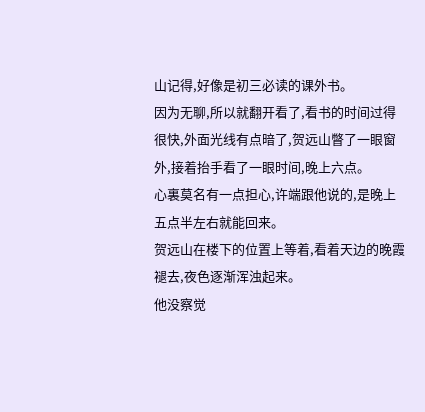山记得,好像是初三必读的课外书。
因为无聊,所以就翻开看了,看书的时间过得很快,外面光线有点暗了,贺远山瞥了一眼窗外,接着抬手看了一眼时间,晚上六点。
心裏莫名有一点担心,许端跟他说的,是晚上五点半左右就能回来。
贺远山在楼下的位置上等着,看着天边的晚霞褪去,夜色逐渐浑浊起来。
他没察觉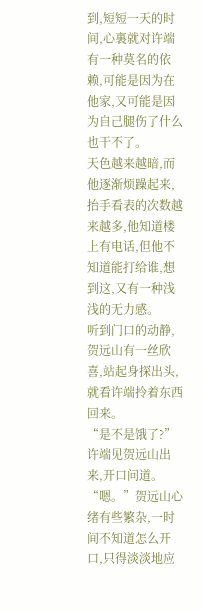到,短短一天的时间,心裏就对许端有一种莫名的依赖,可能是因为在他家,又可能是因为自己腿伤了什么也干不了。
天色越来越暗,而他逐渐烦躁起来,抬手看表的次数越来越多,他知道楼上有电话,但他不知道能打给谁,想到这,又有一种浅浅的无力感。
听到门口的动静,贺远山有一丝欣喜,站起身探出头,就看许端拎着东西回来。
“是不是饿了?”许端见贺远山出来,开口问道。
“嗯。”贺远山心绪有些繁杂,一时间不知道怎么开口,只得淡淡地应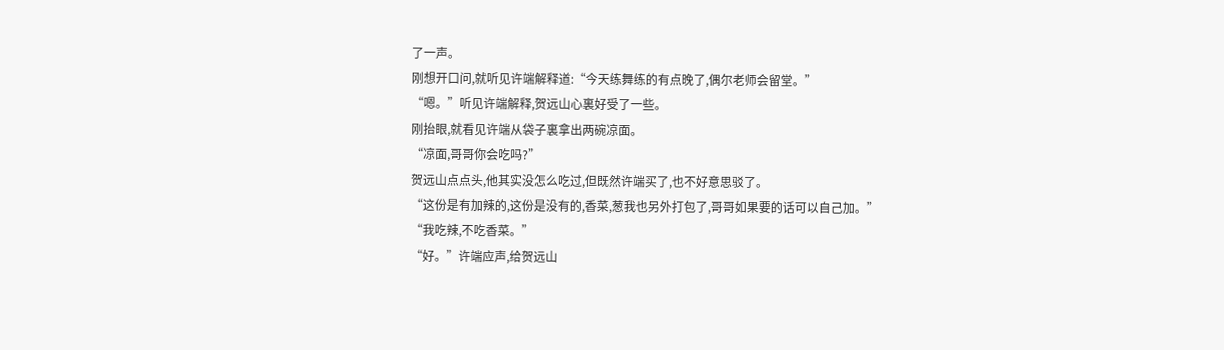了一声。
刚想开口问,就听见许端解释道:“今天练舞练的有点晚了,偶尔老师会留堂。”
“嗯。”听见许端解释,贺远山心裏好受了一些。
刚抬眼,就看见许端从袋子裏拿出两碗凉面。
“凉面,哥哥你会吃吗?”
贺远山点点头,他其实没怎么吃过,但既然许端买了,也不好意思驳了。
“这份是有加辣的,这份是没有的,香菜,葱我也另外打包了,哥哥如果要的话可以自己加。”
“我吃辣,不吃香菜。”
“好。”许端应声,给贺远山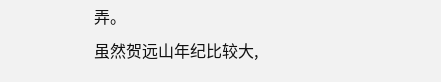弄。
虽然贺远山年纪比较大,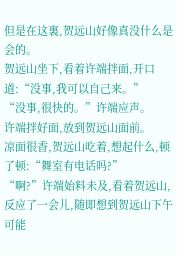但是在这裏,贺远山好像真没什么是会的。
贺远山坐下,看着许端拌面,开口道:“没事,我可以自己来。”
“没事,很快的。”许端应声。
许端拌好面,放到贺远山面前。
凉面很香,贺远山吃着,想起什么,顿了顿:“舞室有电话吗?”
“啊?”许端始料未及,看着贺远山,反应了一会儿,随即想到贺远山下午可能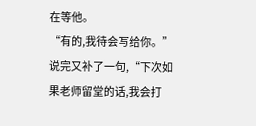在等他。
“有的,我待会写给你。”说完又补了一句,“下次如果老师留堂的话,我会打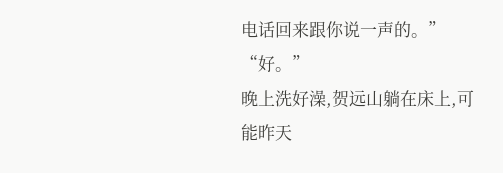电话回来跟你说一声的。”
“好。”
晚上洗好澡,贺远山躺在床上,可能昨天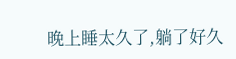晚上睡太久了,躺了好久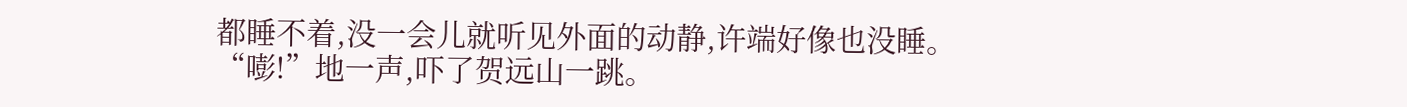都睡不着,没一会儿就听见外面的动静,许端好像也没睡。
“嘭!”地一声,吓了贺远山一跳。